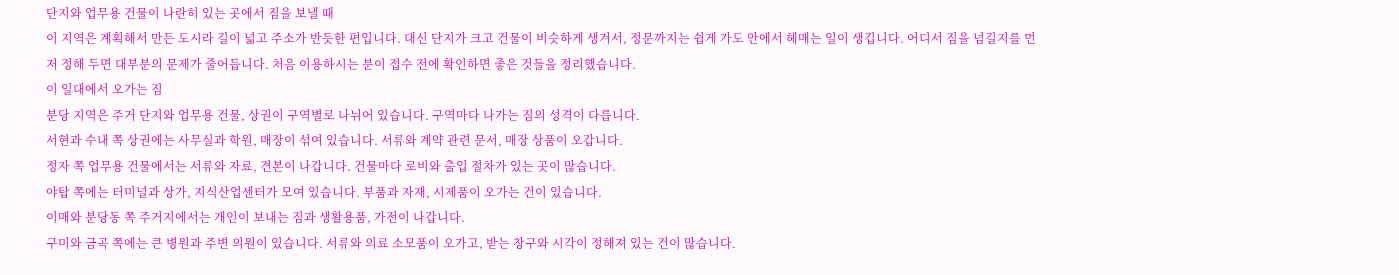단지와 업무용 건물이 나란히 있는 곳에서 짐을 보낼 때
이 지역은 계획해서 만든 도시라 길이 넓고 주소가 반듯한 편입니다. 대신 단지가 크고 건물이 비슷하게 생겨서, 정문까지는 쉽게 가도 안에서 헤매는 일이 생깁니다. 어디서 짐을 넘길지를 먼저 정해 두면 대부분의 문제가 줄어듭니다. 처음 이용하시는 분이 접수 전에 확인하면 좋은 것들을 정리했습니다.
이 일대에서 오가는 짐
분당 지역은 주거 단지와 업무용 건물, 상권이 구역별로 나뉘어 있습니다. 구역마다 나가는 짐의 성격이 다릅니다.
서현과 수내 쪽 상권에는 사무실과 학원, 매장이 섞여 있습니다. 서류와 계약 관련 문서, 매장 상품이 오갑니다.
정자 쪽 업무용 건물에서는 서류와 자료, 견본이 나갑니다. 건물마다 로비와 출입 절차가 있는 곳이 많습니다.
야탑 쪽에는 터미널과 상가, 지식산업센터가 모여 있습니다. 부품과 자재, 시제품이 오가는 건이 있습니다.
이매와 분당동 쪽 주거지에서는 개인이 보내는 짐과 생활용품, 가전이 나갑니다.
구미와 금곡 쪽에는 큰 병원과 주변 의원이 있습니다. 서류와 의료 소모품이 오가고, 받는 창구와 시각이 정해져 있는 건이 많습니다.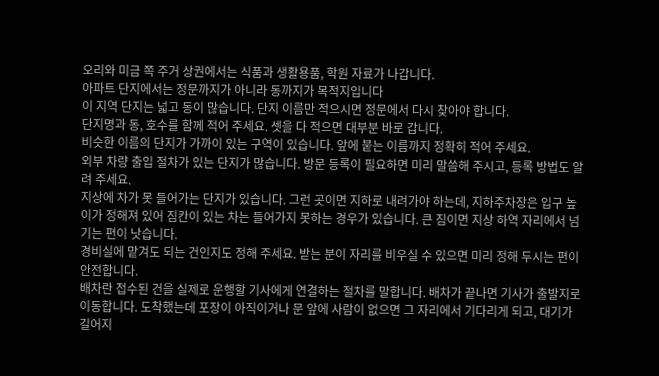오리와 미금 쪽 주거 상권에서는 식품과 생활용품, 학원 자료가 나갑니다.
아파트 단지에서는 정문까지가 아니라 동까지가 목적지입니다
이 지역 단지는 넓고 동이 많습니다. 단지 이름만 적으시면 정문에서 다시 찾아야 합니다.
단지명과 동, 호수를 함께 적어 주세요. 셋을 다 적으면 대부분 바로 갑니다.
비슷한 이름의 단지가 가까이 있는 구역이 있습니다. 앞에 붙는 이름까지 정확히 적어 주세요.
외부 차량 출입 절차가 있는 단지가 많습니다. 방문 등록이 필요하면 미리 말씀해 주시고, 등록 방법도 알려 주세요.
지상에 차가 못 들어가는 단지가 있습니다. 그런 곳이면 지하로 내려가야 하는데, 지하주차장은 입구 높이가 정해져 있어 짐칸이 있는 차는 들어가지 못하는 경우가 있습니다. 큰 짐이면 지상 하역 자리에서 넘기는 편이 낫습니다.
경비실에 맡겨도 되는 건인지도 정해 주세요. 받는 분이 자리를 비우실 수 있으면 미리 정해 두시는 편이 안전합니다.
배차란 접수된 건을 실제로 운행할 기사에게 연결하는 절차를 말합니다. 배차가 끝나면 기사가 출발지로 이동합니다. 도착했는데 포장이 아직이거나 문 앞에 사람이 없으면 그 자리에서 기다리게 되고, 대기가 길어지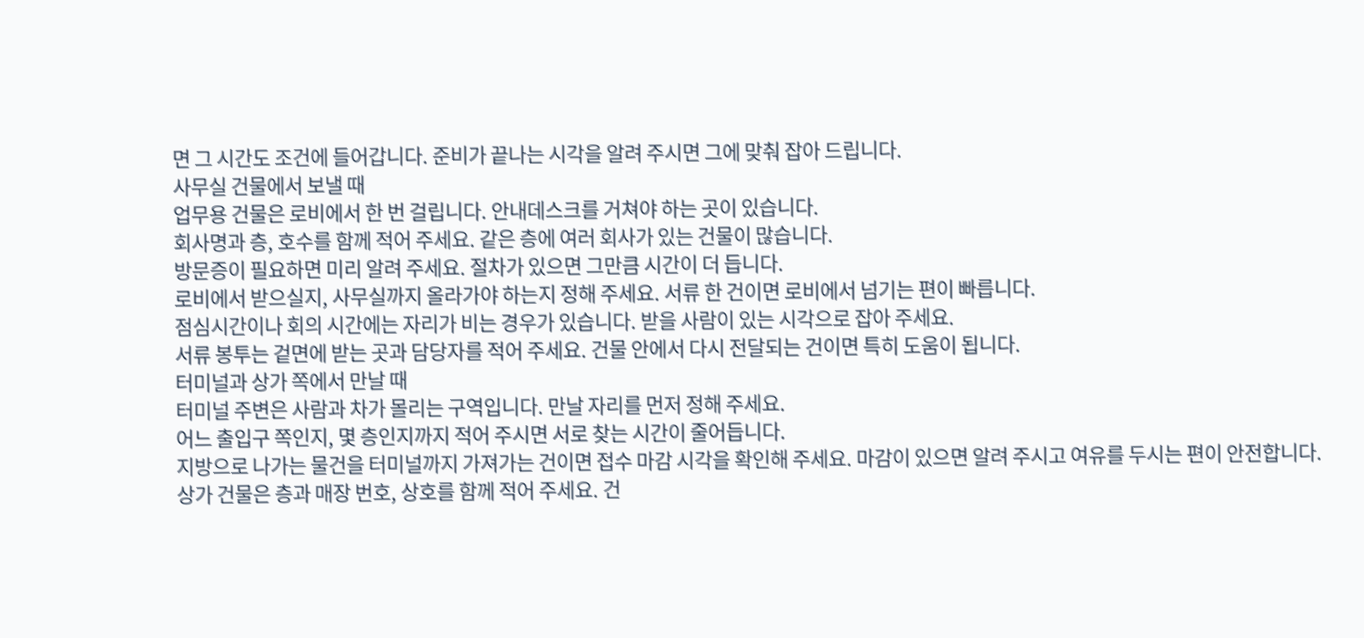면 그 시간도 조건에 들어갑니다. 준비가 끝나는 시각을 알려 주시면 그에 맞춰 잡아 드립니다.
사무실 건물에서 보낼 때
업무용 건물은 로비에서 한 번 걸립니다. 안내데스크를 거쳐야 하는 곳이 있습니다.
회사명과 층, 호수를 함께 적어 주세요. 같은 층에 여러 회사가 있는 건물이 많습니다.
방문증이 필요하면 미리 알려 주세요. 절차가 있으면 그만큼 시간이 더 듭니다.
로비에서 받으실지, 사무실까지 올라가야 하는지 정해 주세요. 서류 한 건이면 로비에서 넘기는 편이 빠릅니다.
점심시간이나 회의 시간에는 자리가 비는 경우가 있습니다. 받을 사람이 있는 시각으로 잡아 주세요.
서류 봉투는 겉면에 받는 곳과 담당자를 적어 주세요. 건물 안에서 다시 전달되는 건이면 특히 도움이 됩니다.
터미널과 상가 쪽에서 만날 때
터미널 주변은 사람과 차가 몰리는 구역입니다. 만날 자리를 먼저 정해 주세요.
어느 출입구 쪽인지, 몇 층인지까지 적어 주시면 서로 찾는 시간이 줄어듭니다.
지방으로 나가는 물건을 터미널까지 가져가는 건이면 접수 마감 시각을 확인해 주세요. 마감이 있으면 알려 주시고 여유를 두시는 편이 안전합니다.
상가 건물은 층과 매장 번호, 상호를 함께 적어 주세요. 건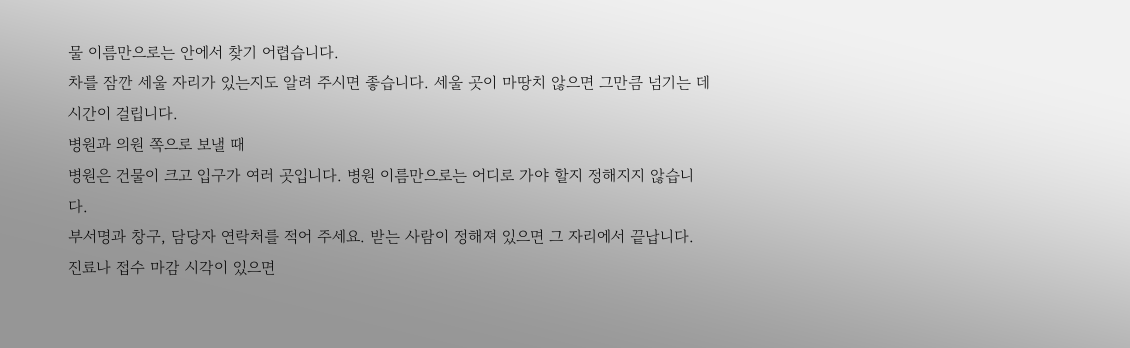물 이름만으로는 안에서 찾기 어렵습니다.
차를 잠깐 세울 자리가 있는지도 알려 주시면 좋습니다. 세울 곳이 마땅치 않으면 그만큼 넘기는 데 시간이 걸립니다.
병원과 의원 쪽으로 보낼 때
병원은 건물이 크고 입구가 여러 곳입니다. 병원 이름만으로는 어디로 가야 할지 정해지지 않습니다.
부서명과 창구, 담당자 연락처를 적어 주세요. 받는 사람이 정해져 있으면 그 자리에서 끝납니다.
진료나 접수 마감 시각이 있으면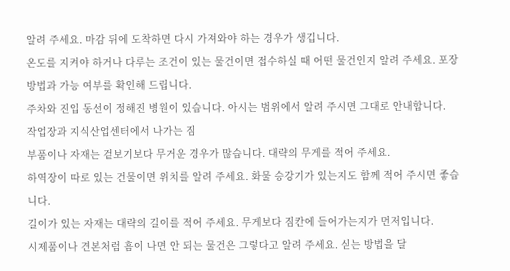알려 주세요. 마감 뒤에 도착하면 다시 가져와야 하는 경우가 생깁니다.
온도를 지켜야 하거나 다루는 조건이 있는 물건이면 접수하실 때 어떤 물건인지 알려 주세요. 포장 방법과 가능 여부를 확인해 드립니다.
주차와 진입 동선이 정해진 병원이 있습니다. 아시는 범위에서 알려 주시면 그대로 안내합니다.
작업장과 지식산업센터에서 나가는 짐
부품이나 자재는 겉보기보다 무거운 경우가 많습니다. 대략의 무게를 적어 주세요.
하역장이 따로 있는 건물이면 위치를 알려 주세요. 화물 승강기가 있는지도 함께 적어 주시면 좋습니다.
길이가 있는 자재는 대략의 길이를 적어 주세요. 무게보다 짐칸에 들어가는지가 먼저입니다.
시제품이나 견본처럼 흠이 나면 안 되는 물건은 그렇다고 알려 주세요. 싣는 방법을 달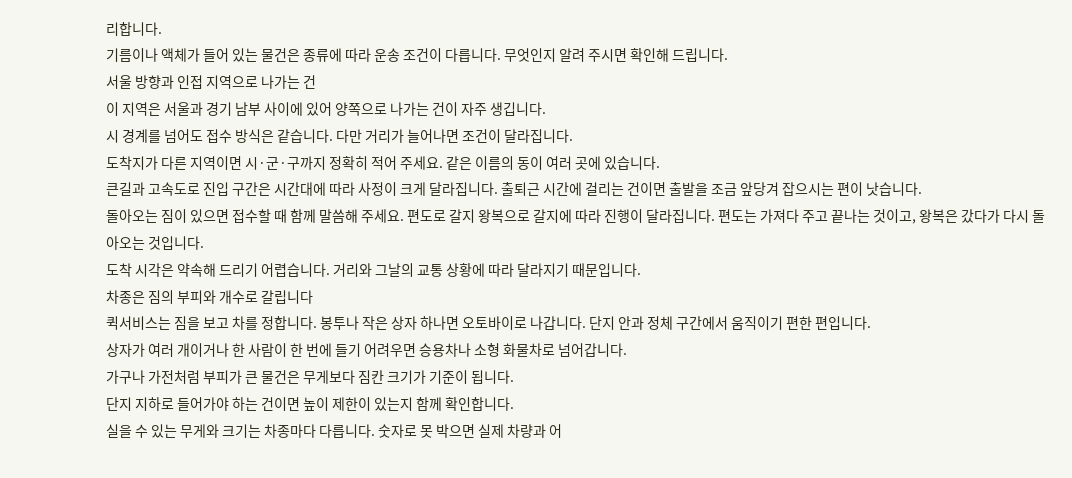리합니다.
기름이나 액체가 들어 있는 물건은 종류에 따라 운송 조건이 다릅니다. 무엇인지 알려 주시면 확인해 드립니다.
서울 방향과 인접 지역으로 나가는 건
이 지역은 서울과 경기 남부 사이에 있어 양쪽으로 나가는 건이 자주 생깁니다.
시 경계를 넘어도 접수 방식은 같습니다. 다만 거리가 늘어나면 조건이 달라집니다.
도착지가 다른 지역이면 시·군·구까지 정확히 적어 주세요. 같은 이름의 동이 여러 곳에 있습니다.
큰길과 고속도로 진입 구간은 시간대에 따라 사정이 크게 달라집니다. 출퇴근 시간에 걸리는 건이면 출발을 조금 앞당겨 잡으시는 편이 낫습니다.
돌아오는 짐이 있으면 접수할 때 함께 말씀해 주세요. 편도로 갈지 왕복으로 갈지에 따라 진행이 달라집니다. 편도는 가져다 주고 끝나는 것이고, 왕복은 갔다가 다시 돌아오는 것입니다.
도착 시각은 약속해 드리기 어렵습니다. 거리와 그날의 교통 상황에 따라 달라지기 때문입니다.
차종은 짐의 부피와 개수로 갈립니다
퀵서비스는 짐을 보고 차를 정합니다. 봉투나 작은 상자 하나면 오토바이로 나갑니다. 단지 안과 정체 구간에서 움직이기 편한 편입니다.
상자가 여러 개이거나 한 사람이 한 번에 들기 어려우면 승용차나 소형 화물차로 넘어갑니다.
가구나 가전처럼 부피가 큰 물건은 무게보다 짐칸 크기가 기준이 됩니다.
단지 지하로 들어가야 하는 건이면 높이 제한이 있는지 함께 확인합니다.
실을 수 있는 무게와 크기는 차종마다 다릅니다. 숫자로 못 박으면 실제 차량과 어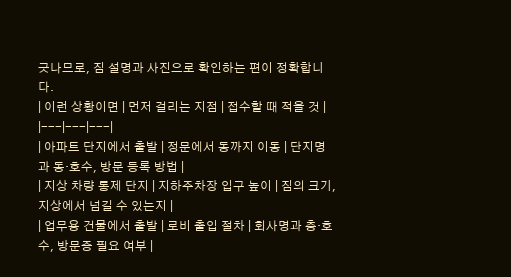긋나므로, 짐 설명과 사진으로 확인하는 편이 정확합니다.
| 이런 상황이면 | 먼저 걸리는 지점 | 접수할 때 적을 것 |
|---|---|---|
| 아파트 단지에서 출발 | 정문에서 동까지 이동 | 단지명과 동·호수, 방문 등록 방법 |
| 지상 차량 통제 단지 | 지하주차장 입구 높이 | 짐의 크기, 지상에서 넘길 수 있는지 |
| 업무용 건물에서 출발 | 로비 출입 절차 | 회사명과 층·호수, 방문증 필요 여부 |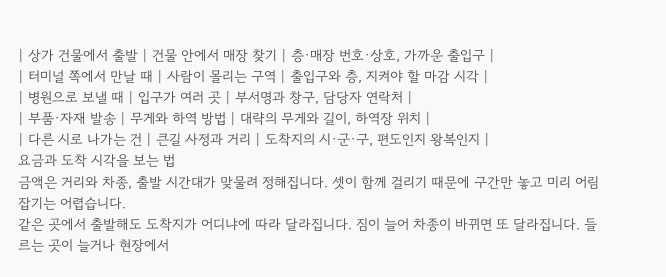| 상가 건물에서 출발 | 건물 안에서 매장 찾기 | 층·매장 번호·상호, 가까운 출입구 |
| 터미널 쪽에서 만날 때 | 사람이 몰리는 구역 | 출입구와 층, 지켜야 할 마감 시각 |
| 병원으로 보낼 때 | 입구가 여러 곳 | 부서명과 창구, 담당자 연락처 |
| 부품·자재 발송 | 무게와 하역 방법 | 대략의 무게와 길이, 하역장 위치 |
| 다른 시로 나가는 건 | 큰길 사정과 거리 | 도착지의 시·군·구, 편도인지 왕복인지 |
요금과 도착 시각을 보는 법
금액은 거리와 차종, 출발 시간대가 맞물려 정해집니다. 셋이 함께 걸리기 때문에 구간만 놓고 미리 어림잡기는 어렵습니다.
같은 곳에서 출발해도 도착지가 어디냐에 따라 달라집니다. 짐이 늘어 차종이 바뀌면 또 달라집니다. 들르는 곳이 늘거나 현장에서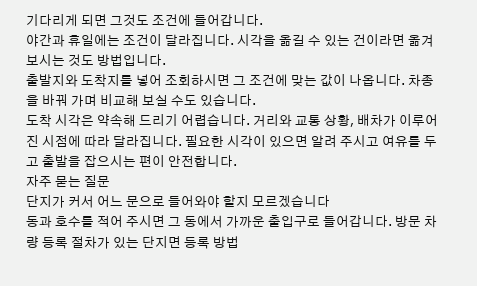기다리게 되면 그것도 조건에 들어갑니다.
야간과 휴일에는 조건이 달라집니다. 시각을 옮길 수 있는 건이라면 옮겨 보시는 것도 방법입니다.
출발지와 도착지를 넣어 조회하시면 그 조건에 맞는 값이 나옵니다. 차종을 바꿔 가며 비교해 보실 수도 있습니다.
도착 시각은 약속해 드리기 어렵습니다. 거리와 교통 상황, 배차가 이루어진 시점에 따라 달라집니다. 필요한 시각이 있으면 알려 주시고 여유를 두고 출발을 잡으시는 편이 안전합니다.
자주 묻는 질문
단지가 커서 어느 문으로 들어와야 할지 모르겠습니다
동과 호수를 적어 주시면 그 동에서 가까운 출입구로 들어갑니다. 방문 차량 등록 절차가 있는 단지면 등록 방법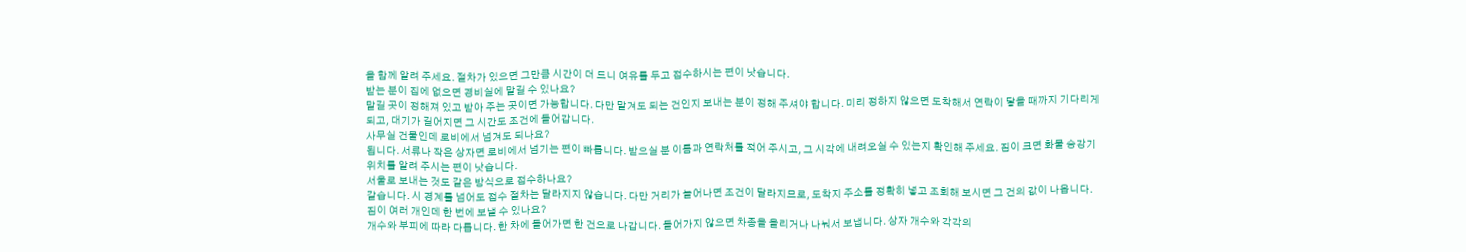을 함께 알려 주세요. 절차가 있으면 그만큼 시간이 더 드니 여유를 두고 접수하시는 편이 낫습니다.
받는 분이 집에 없으면 경비실에 맡길 수 있나요?
맡길 곳이 정해져 있고 받아 주는 곳이면 가능합니다. 다만 맡겨도 되는 건인지 보내는 분이 정해 주셔야 합니다. 미리 정하지 않으면 도착해서 연락이 닿을 때까지 기다리게 되고, 대기가 길어지면 그 시간도 조건에 들어갑니다.
사무실 건물인데 로비에서 넘겨도 되나요?
됩니다. 서류나 작은 상자면 로비에서 넘기는 편이 빠릅니다. 받으실 분 이름과 연락처를 적어 주시고, 그 시각에 내려오실 수 있는지 확인해 주세요. 짐이 크면 화물 승강기 위치를 알려 주시는 편이 낫습니다.
서울로 보내는 것도 같은 방식으로 접수하나요?
같습니다. 시 경계를 넘어도 접수 절차는 달라지지 않습니다. 다만 거리가 늘어나면 조건이 달라지므로, 도착지 주소를 정확히 넣고 조회해 보시면 그 건의 값이 나옵니다.
짐이 여러 개인데 한 번에 보낼 수 있나요?
개수와 부피에 따라 다릅니다. 한 차에 들어가면 한 건으로 나갑니다. 들어가지 않으면 차종을 올리거나 나눠서 보냅니다. 상자 개수와 각각의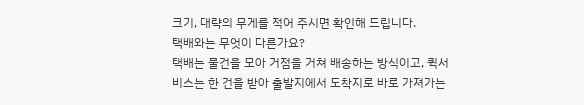크기, 대략의 무게를 적어 주시면 확인해 드립니다.
택배와는 무엇이 다른가요?
택배는 물건을 모아 거점을 거쳐 배송하는 방식이고, 퀵서비스는 한 건을 받아 출발지에서 도착지로 바로 가져가는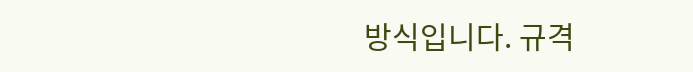방식입니다. 규격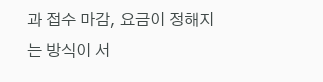과 접수 마감, 요금이 정해지는 방식이 서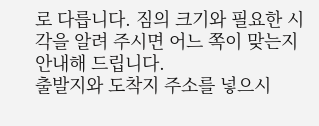로 다릅니다. 짐의 크기와 필요한 시각을 알려 주시면 어느 쪽이 맞는지 안내해 드립니다.
출발지와 도착지 주소를 넣으시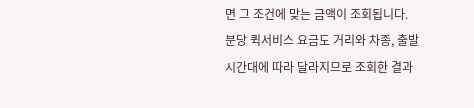면 그 조건에 맞는 금액이 조회됩니다. 분당 퀵서비스 요금도 거리와 차종, 출발 시간대에 따라 달라지므로 조회한 결과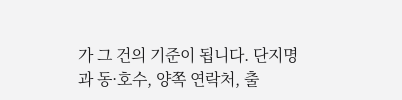가 그 건의 기준이 됩니다. 단지명과 동·호수, 양쪽 연락처, 출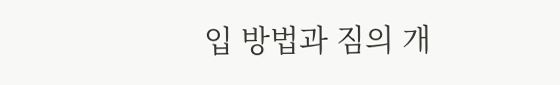입 방법과 짐의 개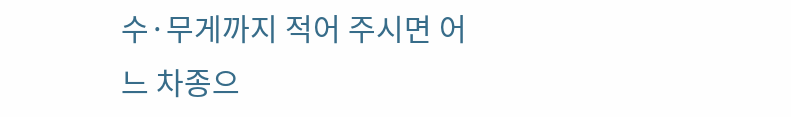수·무게까지 적어 주시면 어느 차종으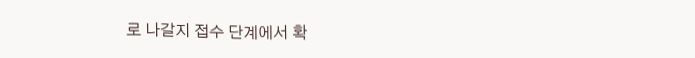로 나갈지 접수 단계에서 확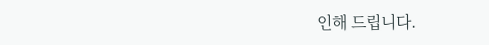인해 드립니다.